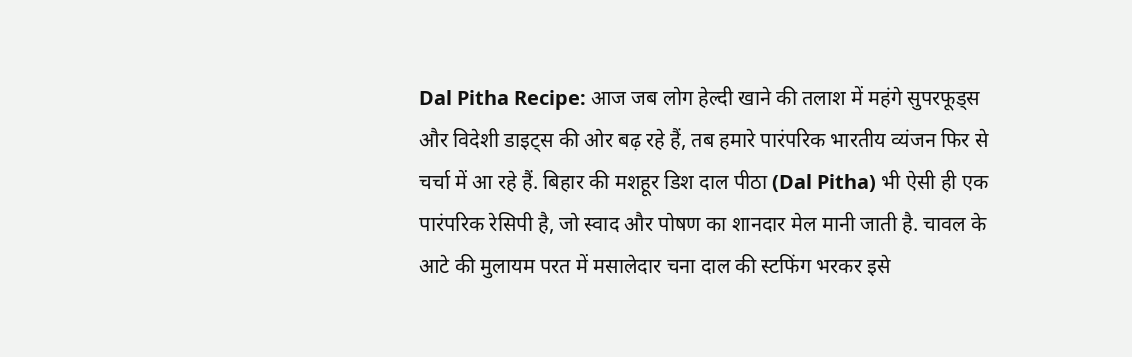Dal Pitha Recipe: आज जब लोग हेल्दी खाने की तलाश में महंगे सुपरफूड्स और विदेशी डाइट्स की ओर बढ़ रहे हैं, तब हमारे पारंपरिक भारतीय व्यंजन फिर से चर्चा में आ रहे हैं. बिहार की मशहूर डिश दाल पीठा (Dal Pitha) भी ऐसी ही एक पारंपरिक रेसिपी है, जो स्वाद और पोषण का शानदार मेल मानी जाती है. चावल के आटे की मुलायम परत में मसालेदार चना दाल की स्टफिंग भरकर इसे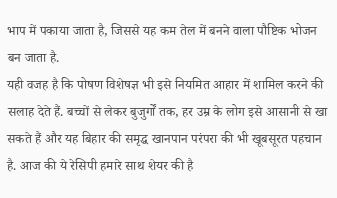भाप में पकाया जाता है, जिससे यह कम तेल में बनने वाला पौष्टिक भोजन बन जाता है.
यही वजह है कि पोषण विशेषज्ञ भी इसे नियमित आहार में शामिल करने की सलाह देते हैं. बच्चों से लेकर बुजुर्गों तक, हर उम्र के लोग इसे आसानी से खा सकते हैं और यह बिहार की समृद्ध खानपान परंपरा की भी खूबसूरत पहचान है. आज की ये रेसिपी हमारे साथ शेयर की है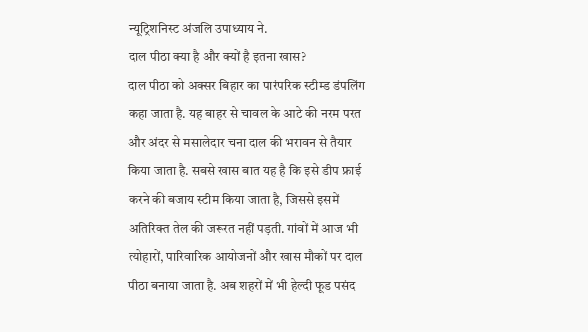न्यूट्रिशनिस्ट अंजलि उपाध्याय ने.
दाल पीठा क्या है और क्यों है इतना खास?
दाल पीठा को अक्सर बिहार का पारंपरिक स्टीम्ड डंपलिंग कहा जाता है. यह बाहर से चावल के आटे की नरम परत और अंदर से मसालेदार चना दाल की भरावन से तैयार किया जाता है. सबसे खास बात यह है कि इसे डीप फ्राई करने की बजाय स्टीम किया जाता है, जिससे इसमें अतिरिक्त तेल की जरूरत नहीं पड़ती. गांवों में आज भी त्योहारों, पारिवारिक आयोजनों और खास मौकों पर दाल पीठा बनाया जाता है. अब शहरों में भी हेल्दी फूड पसंद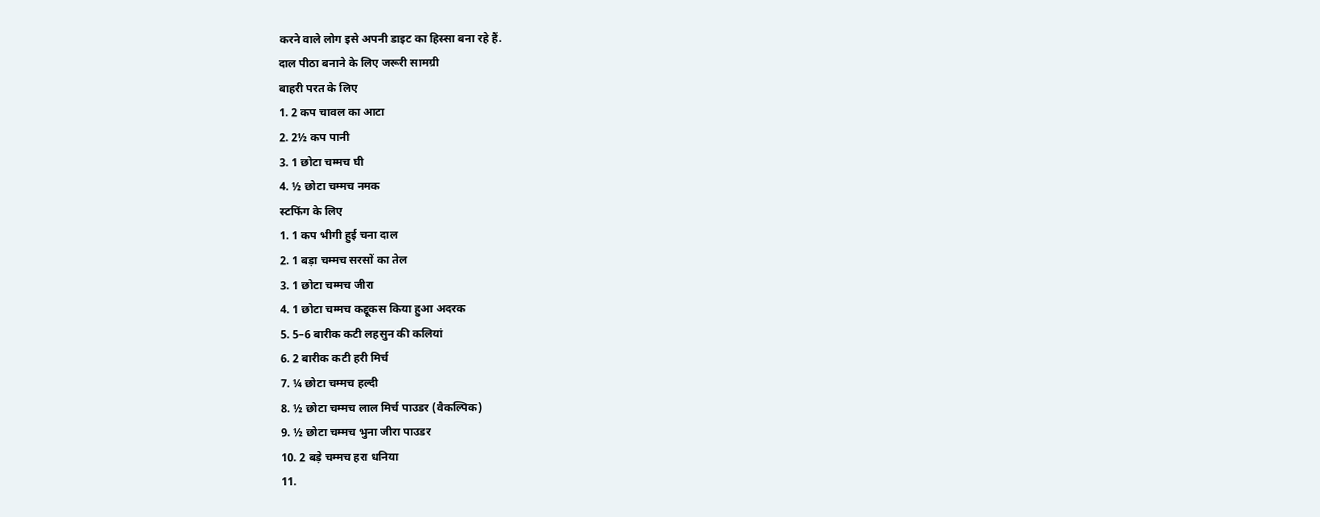करने वाले लोग इसे अपनी डाइट का हिस्सा बना रहे हैं.
दाल पीठा बनाने के लिए जरूरी सामग्री
बाहरी परत के लिए
1. 2 कप चावल का आटा
2. 2½ कप पानी
3. 1 छोटा चम्मच घी
4. ½ छोटा चम्मच नमक
स्टफिंग के लिए
1. 1 कप भीगी हुई चना दाल
2. 1 बड़ा चम्मच सरसों का तेल
3. 1 छोटा चम्मच जीरा
4. 1 छोटा चम्मच कद्दूकस किया हुआ अदरक
5. 5–6 बारीक कटी लहसुन की कलियां
6. 2 बारीक कटी हरी मिर्च
7. ¼ छोटा चम्मच हल्दी
8. ½ छोटा चम्मच लाल मिर्च पाउडर (वैकल्पिक)
9. ½ छोटा चम्मच भुना जीरा पाउडर
10. 2 बड़े चम्मच हरा धनिया
11.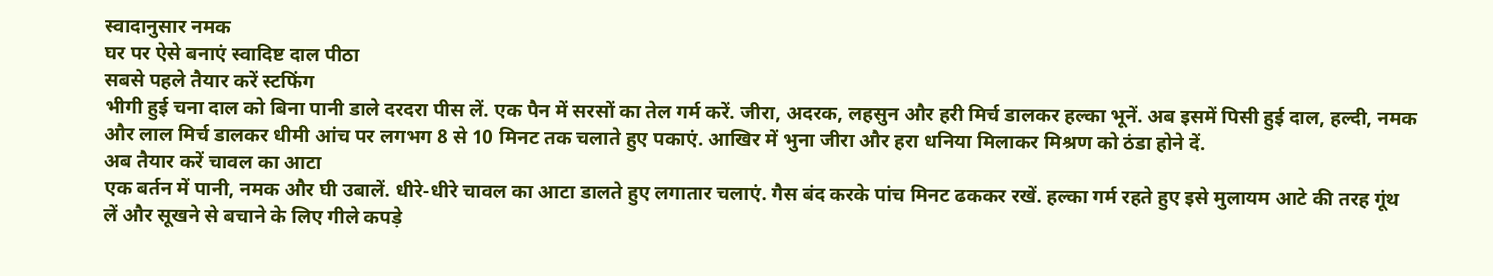स्वादानुसार नमक
घर पर ऐसे बनाएं स्वादिष्ट दाल पीठा
सबसे पहले तैयार करें स्टफिंग
भीगी हुई चना दाल को बिना पानी डाले दरदरा पीस लें. एक पैन में सरसों का तेल गर्म करें. जीरा, अदरक, लहसुन और हरी मिर्च डालकर हल्का भूनें. अब इसमें पिसी हुई दाल, हल्दी, नमक और लाल मिर्च डालकर धीमी आंच पर लगभग 8 से 10 मिनट तक चलाते हुए पकाएं. आखिर में भुना जीरा और हरा धनिया मिलाकर मिश्रण को ठंडा होने दें.
अब तैयार करें चावल का आटा
एक बर्तन में पानी, नमक और घी उबालें. धीरे-धीरे चावल का आटा डालते हुए लगातार चलाएं. गैस बंद करके पांच मिनट ढककर रखें. हल्का गर्म रहते हुए इसे मुलायम आटे की तरह गूंथ लें और सूखने से बचाने के लिए गीले कपड़े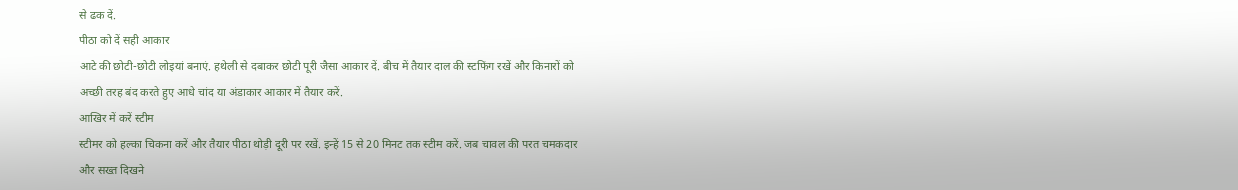से ढक दें.
पीठा को दें सही आकार
आटे की छोटी-छोटी लोइयां बनाएं. हथेली से दबाकर छोटी पूरी जैसा आकार दें. बीच में तैयार दाल की स्टफिंग रखें और किनारों को अच्छी तरह बंद करते हुए आधे चांद या अंडाकार आकार में तैयार करें.
आखिर में करें स्टीम
स्टीमर को हल्का चिकना करें और तैयार पीठा थोड़ी दूरी पर रखें. इन्हें 15 से 20 मिनट तक स्टीम करें. जब चावल की परत चमकदार और सख्त दिखने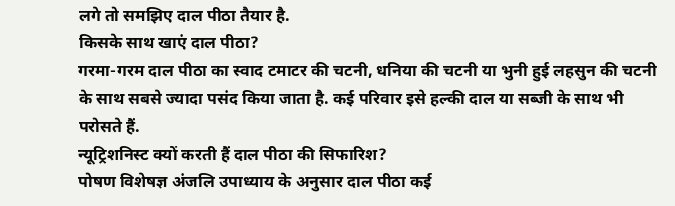लगे तो समझिए दाल पीठा तैयार है.
किसके साथ खाएं दाल पीठा?
गरमा-गरम दाल पीठा का स्वाद टमाटर की चटनी, धनिया की चटनी या भुनी हुई लहसुन की चटनी के साथ सबसे ज्यादा पसंद किया जाता है. कई परिवार इसे हल्की दाल या सब्जी के साथ भी परोसते हैं.
न्यूट्रिशनिस्ट क्यों करती हैं दाल पीठा की सिफारिश?
पोषण विशेषज्ञ अंजलि उपाध्याय के अनुसार दाल पीठा कई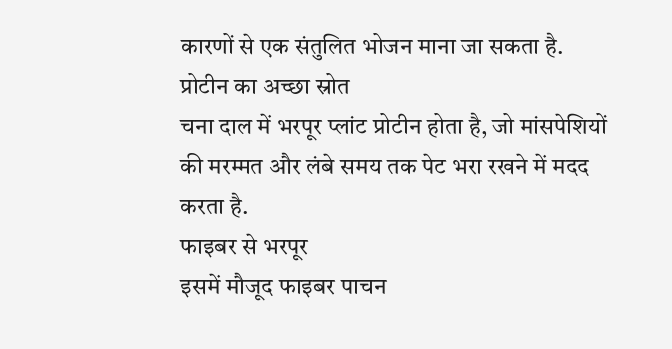कारणों से एक संतुलित भोजन माना जा सकता है.
प्रोटीन का अच्छा स्रोत
चना दाल में भरपूर प्लांट प्रोटीन होता है, जो मांसपेशियों की मरम्मत और लंबे समय तक पेट भरा रखने में मदद करता है.
फाइबर से भरपूर
इसमें मौजूद फाइबर पाचन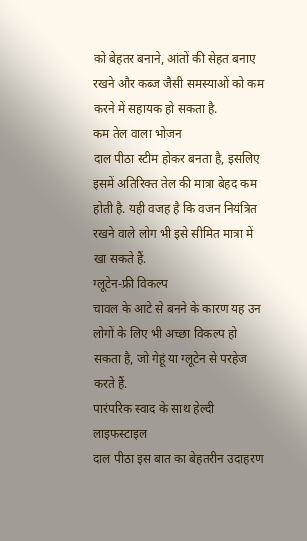को बेहतर बनाने, आंतों की सेहत बनाए रखने और कब्ज जैसी समस्याओं को कम करने में सहायक हो सकता है.
कम तेल वाला भोजन
दाल पीठा स्टीम होकर बनता है, इसलिए इसमें अतिरिक्त तेल की मात्रा बेहद कम होती है. यही वजह है कि वजन नियंत्रित रखने वाले लोग भी इसे सीमित मात्रा में खा सकते हैं.
ग्लूटेन-फ्री विकल्प
चावल के आटे से बनने के कारण यह उन लोगों के लिए भी अच्छा विकल्प हो सकता है, जो गेहूं या ग्लूटेन से परहेज करते हैं.
पारंपरिक स्वाद के साथ हेल्दी लाइफस्टाइल
दाल पीठा इस बात का बेहतरीन उदाहरण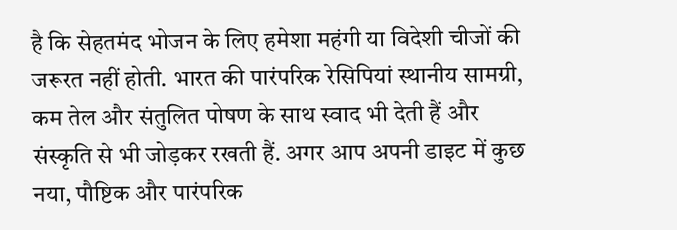है कि सेहतमंद भोजन के लिए हमेशा महंगी या विदेशी चीजों की जरूरत नहीं होती. भारत की पारंपरिक रेसिपियां स्थानीय सामग्री, कम तेल और संतुलित पोषण के साथ स्वाद भी देती हैं और संस्कृति से भी जोड़कर रखती हैं. अगर आप अपनी डाइट में कुछ नया, पौष्टिक और पारंपरिक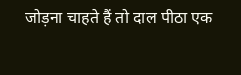जोड़ना चाहते हैं तो दाल पीठा एक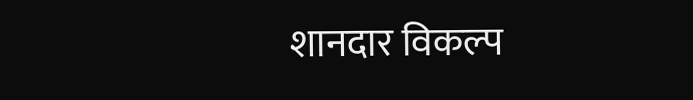शानदार विकल्प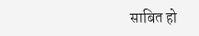साबित हो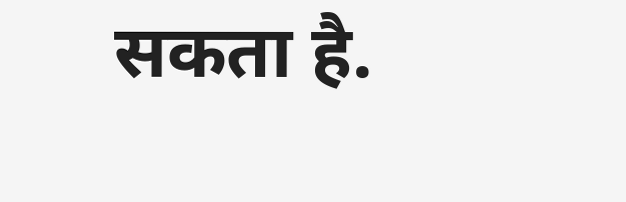सकता है.